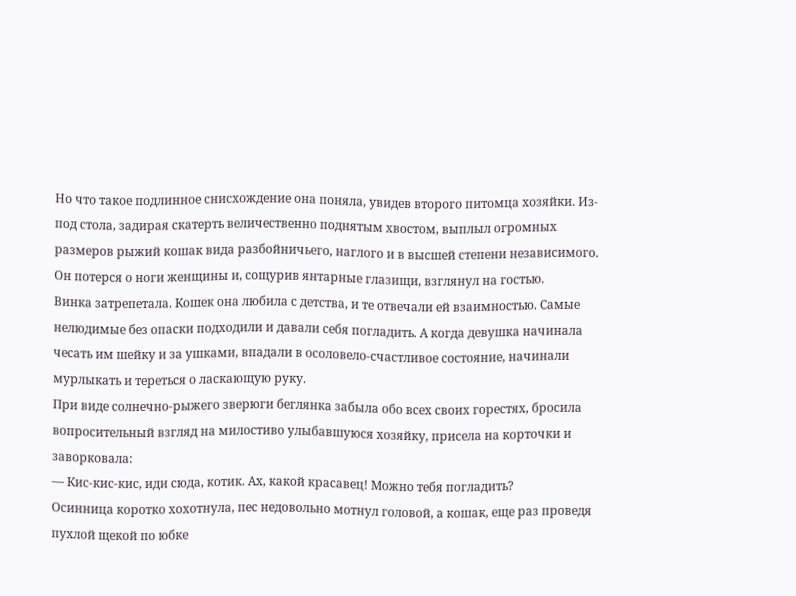Но что такое подлинное снисхождение она поняла, увидев второго питомца хозяйки. Из-под стола, задирая скатерть величественно поднятым хвостом, выплыл огромных размеров рыжий кошак вида разбойничьего, наглого и в высшей степени независимого. Он потерся о ноги женщины и, сощурив янтарные глазищи, взглянул на гостью.
Винка затрепетала. Кошек она любила с детства, и те отвечали ей взаимностью. Самые нелюдимые без опаски подходили и давали себя погладить. А когда девушка начинала чесать им шейку и за ушками, впадали в осоловело-счастливое состояние, начинали мурлыкать и тереться о ласкающую руку.
При виде солнечно-рыжего зверюги беглянка забыла обо всех своих горестях, бросила вопросительный взгляд на милостиво улыбавшуюся хозяйку, присела на корточки и заворковала:
— Кис-кис-кис, иди сюда, котик. Ах, какой красавец! Можно тебя погладить?
Осинница коротко хохотнула, пес недовольно мотнул головой, а кошак, еще раз проведя пухлой щекой по юбке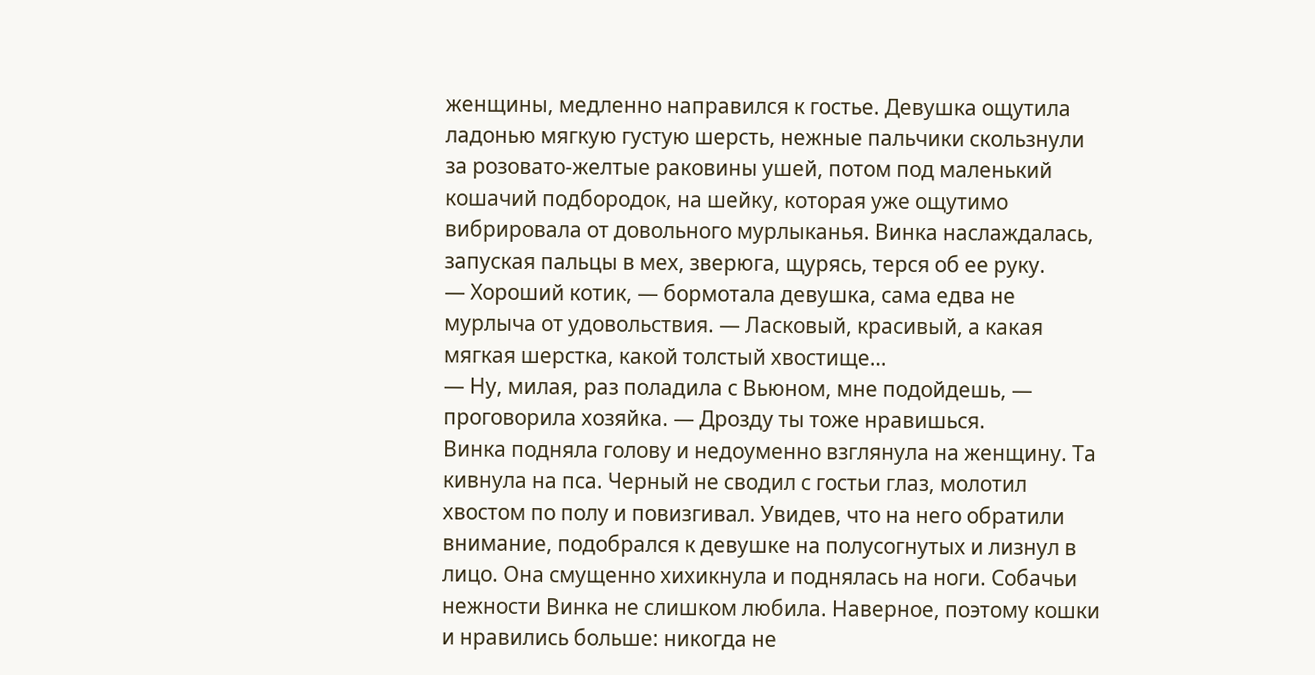женщины, медленно направился к гостье. Девушка ощутила ладонью мягкую густую шерсть, нежные пальчики скользнули за розовато-желтые раковины ушей, потом под маленький кошачий подбородок, на шейку, которая уже ощутимо вибрировала от довольного мурлыканья. Винка наслаждалась, запуская пальцы в мех, зверюга, щурясь, терся об ее руку.
— Хороший котик, — бормотала девушка, сама едва не мурлыча от удовольствия. — Ласковый, красивый, а какая мягкая шерстка, какой толстый хвостище…
— Ну, милая, раз поладила с Вьюном, мне подойдешь, — проговорила хозяйка. — Дрозду ты тоже нравишься.
Винка подняла голову и недоуменно взглянула на женщину. Та кивнула на пса. Черный не сводил с гостьи глаз, молотил хвостом по полу и повизгивал. Увидев, что на него обратили внимание, подобрался к девушке на полусогнутых и лизнул в лицо. Она смущенно хихикнула и поднялась на ноги. Собачьи нежности Винка не слишком любила. Наверное, поэтому кошки и нравились больше: никогда не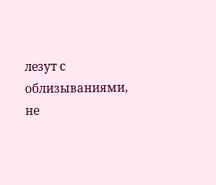лезут с облизываниями, не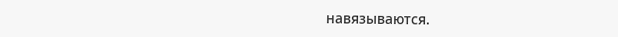навязываются.